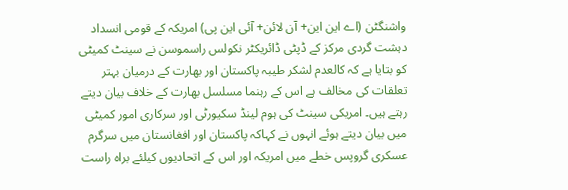واشنگٹن (اے این این+ آن لائن+ آئی این پی) امریکہ کے قومی انسداد دہشت گردی مرکز کے ڈپٹی ڈائریکٹر نکولس راسموسن نے سینٹ کمیٹی کو بتایا ہے کہ کالعدم لشکر طیبہ پاکستان اور بھارت کے درمیان بہتر تعلقات کی مخالف ہے اس کے رہنما مسلسل بھارت کے خلاف بیان دیتے رہتے ہیں۔ امریکی سینٹ کی ہوم لینڈ سکیورٹی اور سرکاری امور کمیٹی میں بیان دیتے ہوئے انہوں نے کہاکہ پاکستان اور افغانستان میں سرگرم عسکری گروپس خطے میں امریکہ اور اس کے اتحادیوں کیلئے براہ راست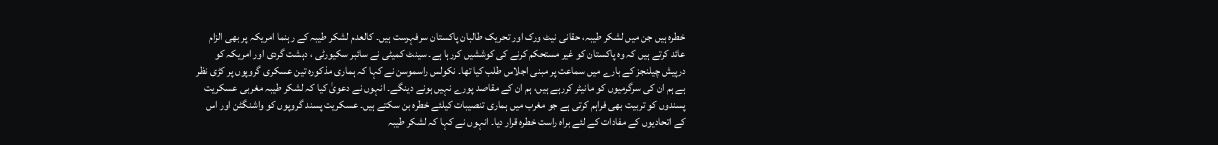خطرہ ہیں جن میں لشکر طیبہ، حقانی نیٹ ورک اور تحریک طالبان پاکستان سرفہرست ہیں۔ کالعدم لشکر طیبہ کے رہنما امریکہ پر بھی الزام عائد کرتے ہیں کہ وہ پاکستان کو غیر مستحکم کرنے کی کوششیں کررہا ہے۔ سینٹ کمیٹی نے سائبر سکیورٹی ، دہشت گردی اور امریکہ کو درپیش چیلنجز کے بارے میں سماعت پر مبنی اجلاس طلب کیا تھا۔ نکولس راسموسن نے کہا کہ ہماری مذکورہ تین عسکری گروپوں پر کڑی نظر ہے ہم ان کی سرگرمیوں کو مانیٹر کررہے ہیں، ہم ان کے مقاصد پورے نہیں ہونے دینگے۔ انہوں نے دعویٰ کیا کہ لشکر طیبہ مغربی عسکریت پسندوں کو تربیت بھی فراہم کرتی ہے جو مغرب میں ہماری تنصیبات کیلئے خطرہ بن سکتے ہیں۔ عسکریت پسند گروپوں کو واشنگٹن اور اس کے اتحادیوں کے مفادات کے لئے براہ راست خطرہ قرار دیا۔ انہوں نے کہا کہ لشکر طیبہ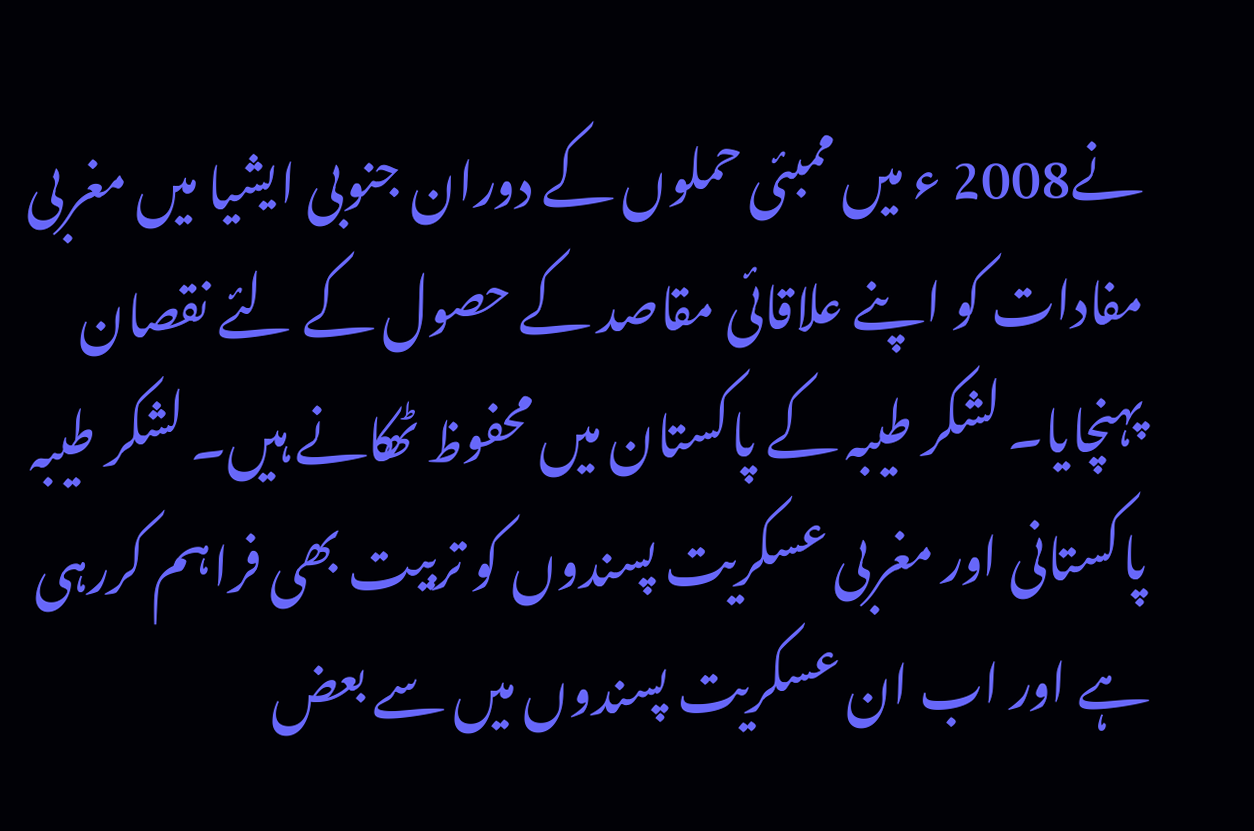نے2008 ء میں ممبئی حملوں کے دوران جنوبی ایشیا میں مغربی مفادات کو اپنے علاقائی مقاصد کے حصول کے لئے نقصان پہنچایا۔ لشکر طیبہ کے پاکستان میں محفوظ ٹھکانے ہیں۔ لشکر طیبہ پاکستانی اور مغربی عسکریت پسندوں کو تربیت بھی فراہم کررہی ہے اور اب ان عسکریت پسندوں میں سے بعض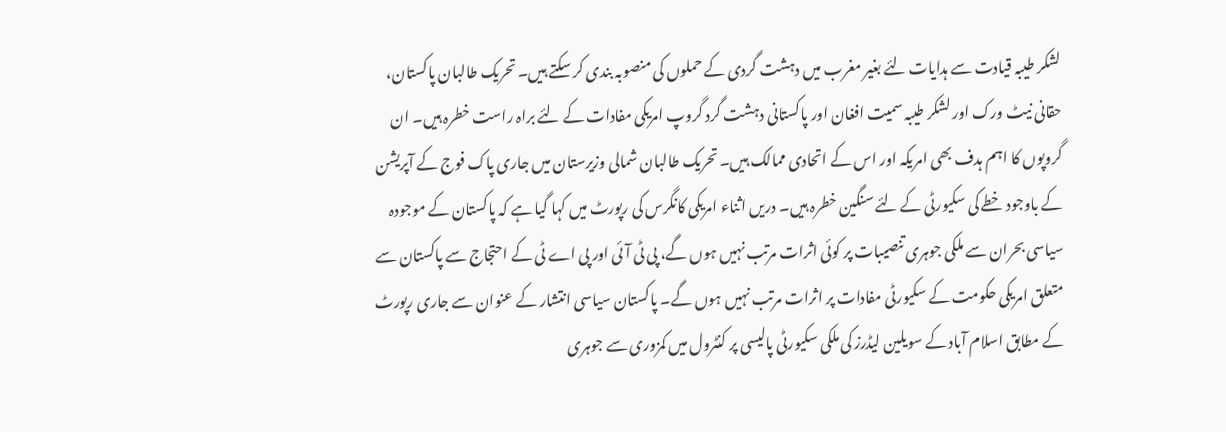لشکر طیبہ قیادت سے ہدایات لئے بغیر مغرب میں دہشت گردی کے حملوں کی منصوبہ بندی کر سکتے ہیں۔ تحریک طالبان پاکستان، حقانی نیٹ ورک اور لشکر طیبہ سمیت افغان اور پاکستانی دہشت گرد گروپ امریکی مفادات کے لئے براہ راست خطرہ ہیں۔ ان گروپوں کا اہم ہدف بھی امریکہ اور اس کے اتحادی ممالک ہیں۔ تحریک طالبان شمالی وزیرستان میں جاری پاک فوج کے آپریشن کے باوجود خطے کی سکیورٹی کے لئے سنگین خطرہ ہیں۔ دریں اثناء امریکی کانگرس کی رپورٹ میں کہا گیا ہے کہ پاکستان کے موجودہ سیاسی بحران سے ملکی جوہری تنصیبات پر کوئی اثرات مرتب نہیں ہوں گے، پی ٹی آئی اور پی اے ٹی کے احتجاج سے پاکستان سے متعلق امریکی حکومت کے سکیورٹی مفادات پر اثرات مرتب نہیں ہوں گے۔ پاکستان سیاسی انتشار کے عنوان سے جاری رپورٹ کے مطابق اسلام آباد کے سویلین لیڈرز کی ملکی سکیورٹی پالیسی پر کنٹرول میں کمزوری سے جوہری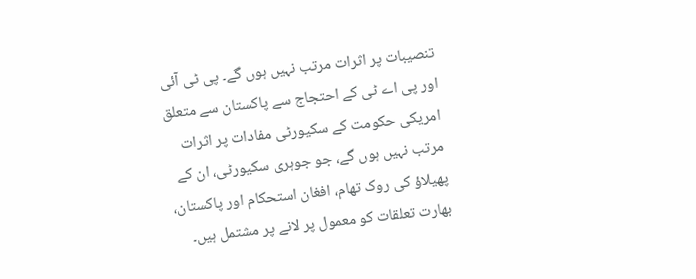تنصیبات پر اثرات مرتب نہیں ہوں گے۔ پی ٹی آئی اور پی اے ٹی کے احتجاج سے پاکستان سے متعلق امریکی حکومت کے سکیورٹی مفادات پر اثرات مرتب نہیں ہوں گے، جو جوہری سکیورٹی، ان کے پھیلاؤ کی روک تھام، افغان استحکام اور پاکستان، بھارت تعلقات کو معمول پر لانے پر مشتمل ہیں۔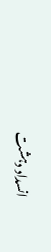انسداد دہشت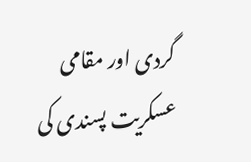گردی اور مقامی عسکریت پسندی کی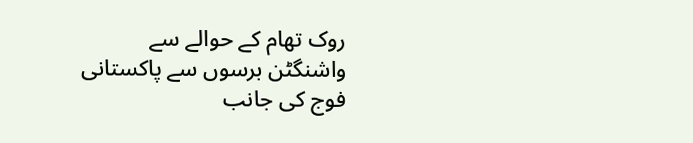روک تھام کے حوالے سے واشنگٹن برسوں سے پاکستانی فوج کی جانب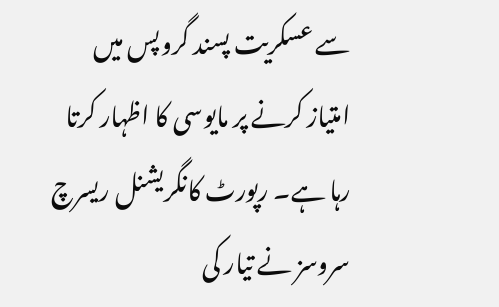سے عسکریت پسند گروپس میں امتیاز کرنے پر مایوسی کا اظہار کرتا رہا ہے۔ رپورٹ کانگریشنل ریسرچ سروسز نے تیار کی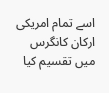اسے تمام امریکی ارکان کانگرس میں تقسیم کیا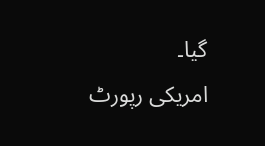گیا۔
امریکی رپورٹ